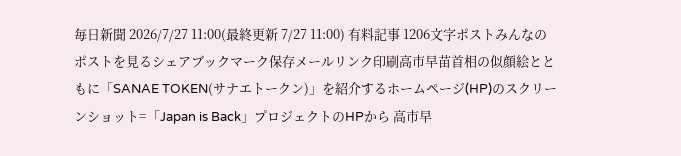毎日新聞 2026/7/27 11:00(最終更新 7/27 11:00) 有料記事 1206文字ポストみんなのポストを見るシェアブックマーク保存メールリンク印刷高市早苗首相の似顔絵とともに「SANAE TOKEN(サナエトークン)」を紹介するホームページ(HP)のスクリーンショット=「Japan is Back」プロジェクトのHPから 高市早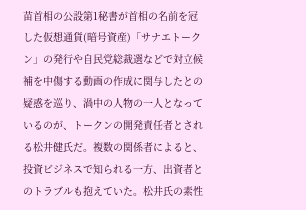苗首相の公設第1秘書が首相の名前を冠した仮想通貨(暗号資産)「サナエトークン」の発行や自民党総裁選などで対立候補を中傷する動画の作成に関与したとの疑惑を巡り、渦中の人物の一人となっているのが、トークンの開発責任者とされる松井健氏だ。複数の関係者によると、投資ビジネスで知られる一方、出資者とのトラブルも抱えていた。松井氏の素性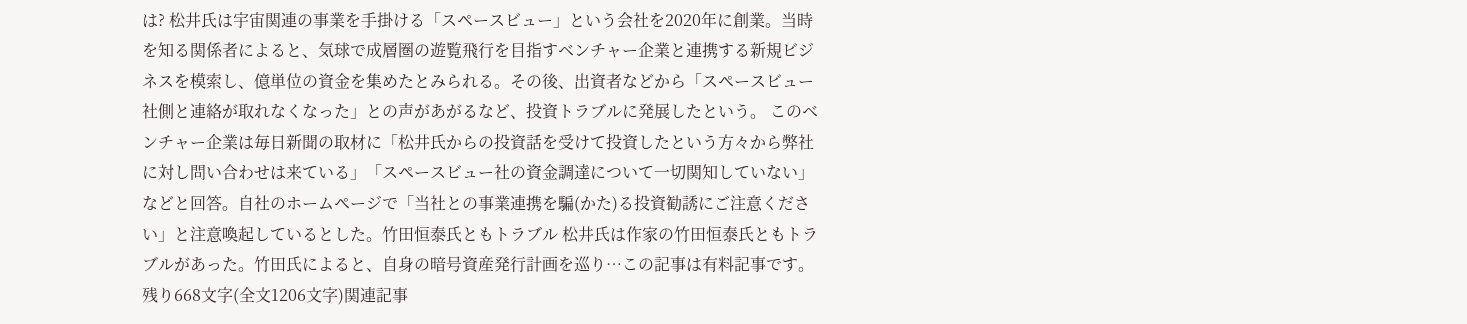は? 松井氏は宇宙関連の事業を手掛ける「スペースビュー」という会社を2020年に創業。当時を知る関係者によると、気球で成層圏の遊覧飛行を目指すベンチャー企業と連携する新規ビジネスを模索し、億単位の資金を集めたとみられる。その後、出資者などから「スペースビュー社側と連絡が取れなくなった」との声があがるなど、投資トラブルに発展したという。 このベンチャー企業は毎日新聞の取材に「松井氏からの投資話を受けて投資したという方々から弊社に対し問い合わせは来ている」「スペースビュー社の資金調達について一切関知していない」などと回答。自社のホームページで「当社との事業連携を騙(かた)る投資勧誘にご注意ください」と注意喚起しているとした。竹田恒泰氏ともトラブル 松井氏は作家の竹田恒泰氏ともトラブルがあった。竹田氏によると、自身の暗号資産発行計画を巡り…この記事は有料記事です。残り668文字(全文1206文字)関連記事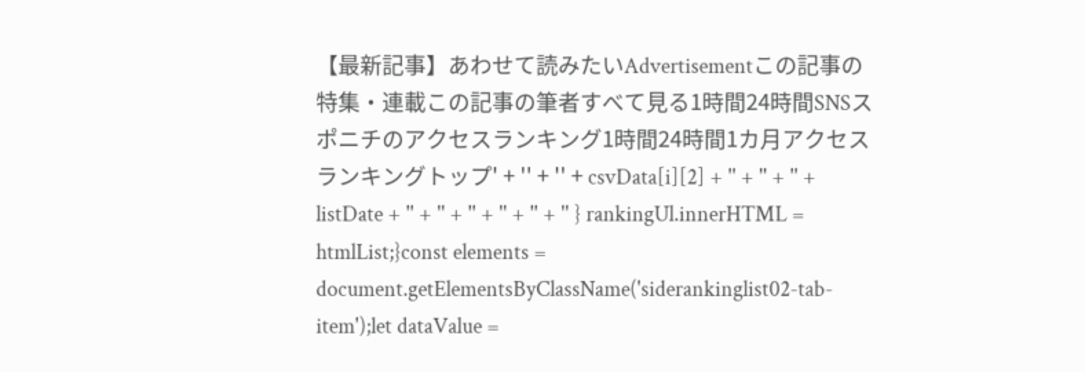【最新記事】あわせて読みたいAdvertisementこの記事の特集・連載この記事の筆者すべて見る1時間24時間SNSスポニチのアクセスランキング1時間24時間1カ月アクセスランキングトップ' + '' + '' + csvData[i][2] + '' + '' + '' + listDate + '' + '' + '' + '' + '' + '' } rankingUl.innerHTML = htmlList;}const elements = document.getElementsByClassName('siderankinglist02-tab-item');let dataValue =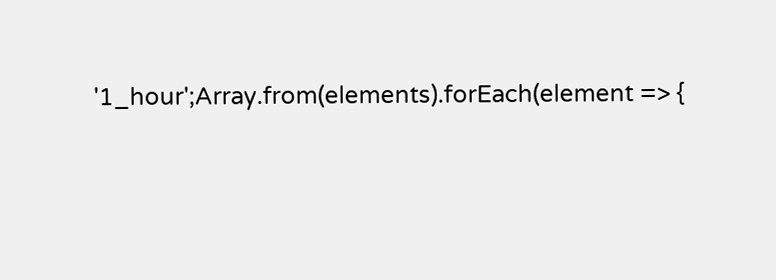'1_hour';Array.from(elements).forEach(element => {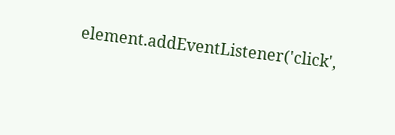element.addEventListener('click',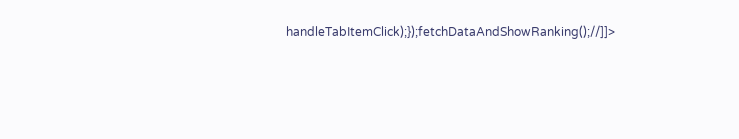handleTabItemClick);});fetchDataAndShowRanking();//]]>